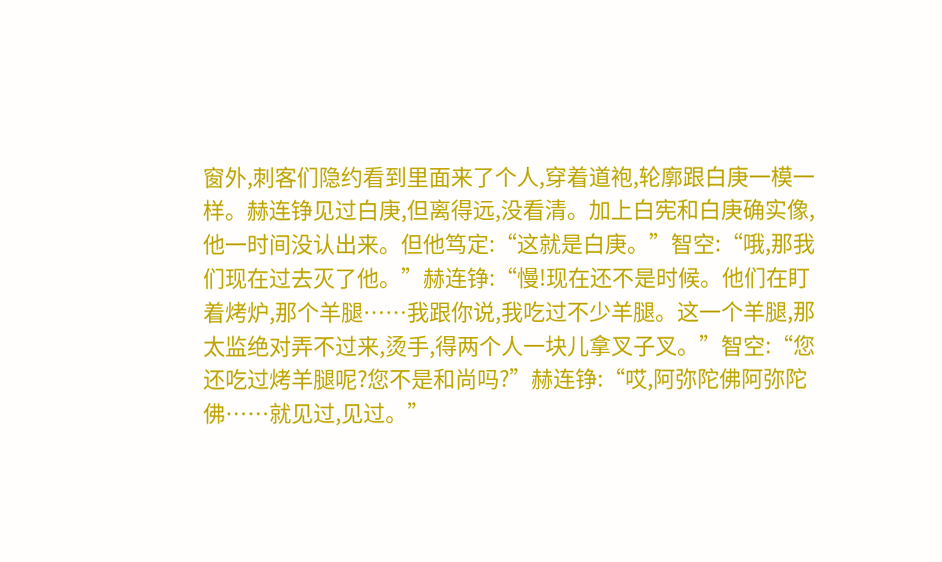窗外,刺客们隐约看到里面来了个人,穿着道袍,轮廓跟白庚一模一样。赫连铮见过白庚,但离得远,没看清。加上白宪和白庚确实像,他一时间没认出来。但他笃定:“这就是白庚。”智空:“哦,那我们现在过去灭了他。”赫连铮:“慢!现在还不是时候。他们在盯着烤炉,那个羊腿……我跟你说,我吃过不少羊腿。这一个羊腿,那太监绝对弄不过来,烫手,得两个人一块儿拿叉子叉。”智空:“您还吃过烤羊腿呢?您不是和尚吗?”赫连铮:“哎,阿弥陀佛阿弥陀佛……就见过,见过。”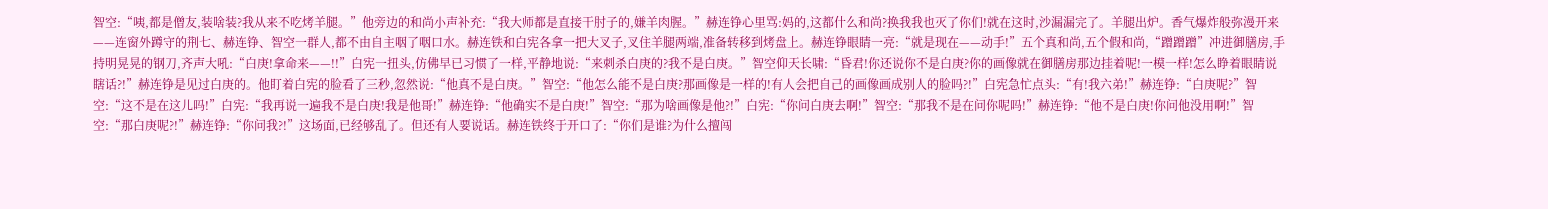智空:“咦,都是僧友,装啥装?我从来不吃烤羊腿。”他旁边的和尚小声补充:“我大师都是直接干肘子的,嫌羊肉腥。”赫连铮心里骂:妈的,这都什么和尚?换我我也灭了你们!就在这时,沙漏漏完了。羊腿出炉。香气爆炸般弥漫开来——连窗外蹲守的荆七、赫连铮、智空一群人,都不由自主咽了咽口水。赫连铁和白宪各拿一把大叉子,叉住羊腿两端,准备转移到烤盘上。赫连铮眼睛一亮:“就是现在——动手!”五个真和尚,五个假和尚,“蹭蹭蹭”冲进御膳房,手持明晃晃的钢刀,齐声大吼:“白庚!拿命来——!!”白宪一扭头,仿佛早已习惯了一样,平静地说:“来刺杀白庚的?我不是白庚。”智空仰天长啸:“昏君!你还说你不是白庚?你的画像就在御膳房那边挂着呢!一模一样!怎么睁着眼睛说瞎话?!”赫连铮是见过白庚的。他盯着白宪的脸看了三秒,忽然说:“他真不是白庚。”智空:“他怎么能不是白庚?那画像是一样的!有人会把自己的画像画成别人的脸吗?!”白宪急忙点头:“有!我六弟!”赫连铮:“白庚呢?”智空:“这不是在这儿吗!”白宪:“我再说一遍我不是白庚!我是他哥!”赫连铮:“他确实不是白庚!”智空:“那为啥画像是他?!”白宪:“你问白庚去啊!”智空:“那我不是在问你呢吗!”赫连铮:“他不是白庚!你问他没用啊!”智空:“那白庚呢?!”赫连铮:“你问我?!”这场面,已经够乱了。但还有人要说话。赫连铁终于开口了:“你们是谁?为什么擅闯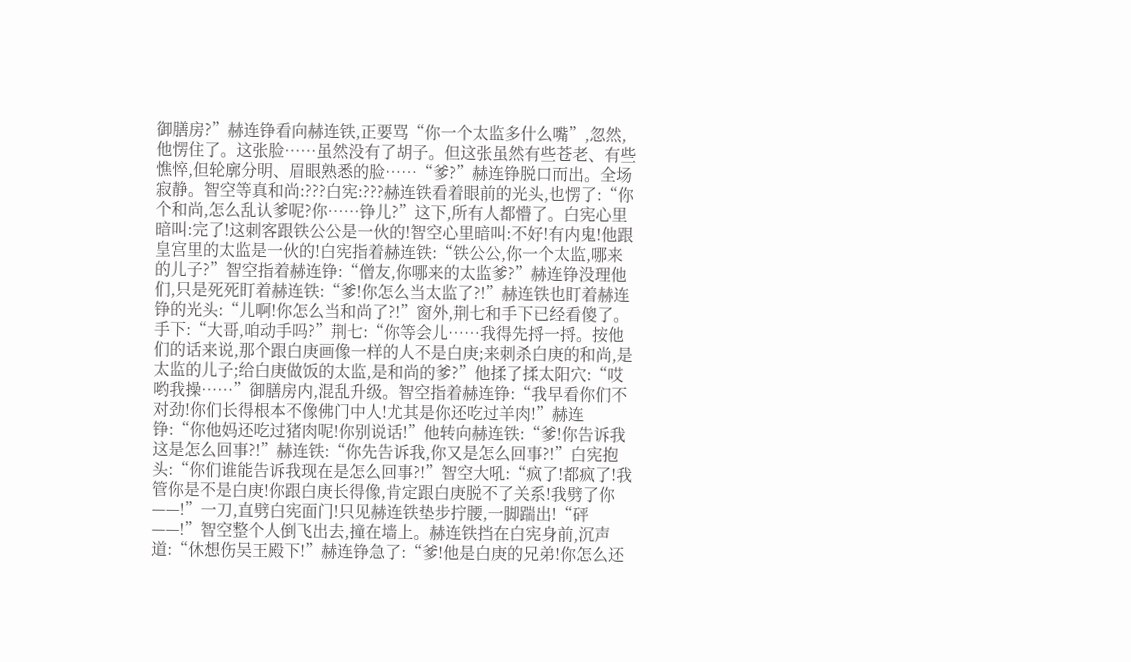御膳房?”赫连铮看向赫连铁,正要骂“你一个太监多什么嘴”,忽然,他愣住了。这张脸……虽然没有了胡子。但这张虽然有些苍老、有些憔悴,但轮廓分明、眉眼熟悉的脸……“爹?”赫连铮脱口而出。全场寂静。智空等真和尚:???白宪:???赫连铁看着眼前的光头,也愣了:“你个和尚,怎么乱认爹呢?你……铮儿?”这下,所有人都懵了。白宪心里暗叫:完了!这刺客跟铁公公是一伙的!智空心里暗叫:不好!有内鬼!他跟皇宫里的太监是一伙的!白宪指着赫连铁:“铁公公,你一个太监,哪来的儿子?”智空指着赫连铮:“僧友,你哪来的太监爹?”赫连铮没理他们,只是死死盯着赫连铁:“爹!你怎么当太监了?!”赫连铁也盯着赫连铮的光头:“儿啊!你怎么当和尚了?!”窗外,荆七和手下已经看傻了。手下:“大哥,咱动手吗?”荆七:“你等会儿……我得先捋一捋。按他们的话来说,那个跟白庚画像一样的人不是白庚;来刺杀白庚的和尚,是太监的儿子;给白庚做饭的太监,是和尚的爹?”他揉了揉太阳穴:“哎哟我操……”御膳房内,混乱升级。智空指着赫连铮:“我早看你们不对劲!你们长得根本不像佛门中人!尤其是你还吃过羊肉!”赫连铮:“你他妈还吃过猪肉呢!你别说话!”他转向赫连铁:“爹!你告诉我这是怎么回事?!”赫连铁:“你先告诉我,你又是怎么回事?!”白宪抱头:“你们谁能告诉我现在是怎么回事?!”智空大吼:“疯了!都疯了!我管你是不是白庚!你跟白庚长得像,肯定跟白庚脱不了关系!我劈了你——!”一刀,直劈白宪面门!只见赫连铁垫步拧腰,一脚踹出!“砰——!”智空整个人倒飞出去,撞在墙上。赫连铁挡在白宪身前,沉声道:“休想伤吴王殿下!”赫连铮急了:“爹!他是白庚的兄弟!你怎么还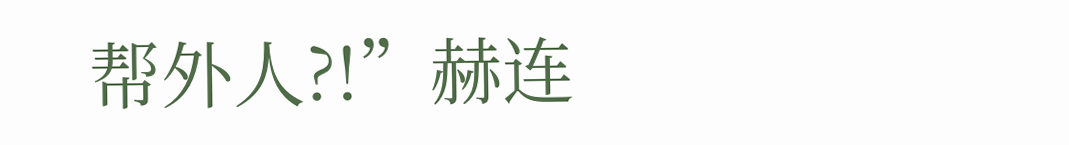帮外人?!”赫连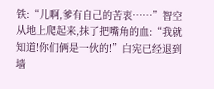铁:“儿啊,爹有自己的苦衷……”智空从地上爬起来,抹了把嘴角的血:“我就知道!你们俩是一伙的!”白宪已经退到墙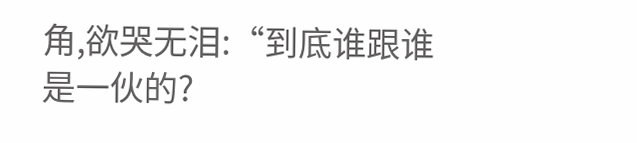角,欲哭无泪:“到底谁跟谁是一伙的?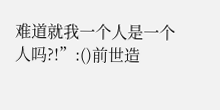难道就我一个人是一个人吗?!”:()前世造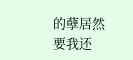的孽居然要我还